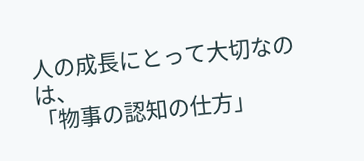人の成長にとって大切なのは、
「物事の認知の仕方」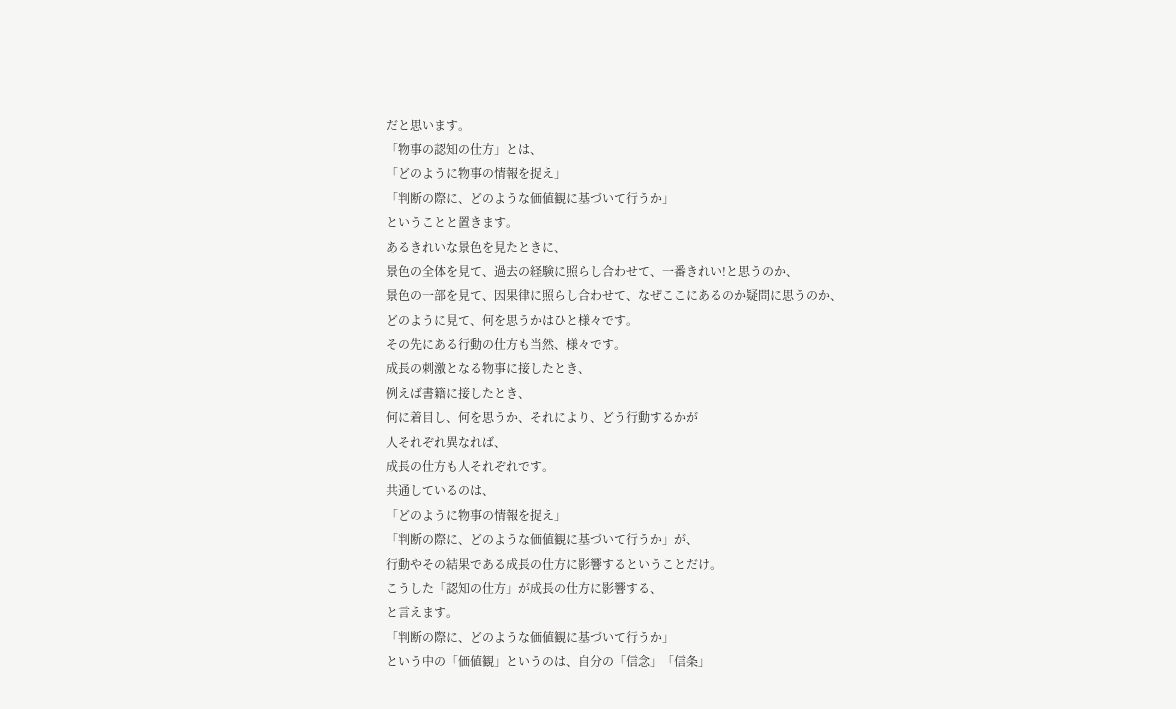だと思います。
「物事の認知の仕方」とは、
「どのように物事の情報を捉え」
「判断の際に、どのような価値観に基づいて行うか」
ということと置きます。
あるきれいな景色を見たときに、
景色の全体を見て、過去の経験に照らし合わせて、一番きれい!と思うのか、
景色の一部を見て、因果律に照らし合わせて、なぜここにあるのか疑問に思うのか、
どのように見て、何を思うかはひと様々です。
その先にある行動の仕方も当然、様々です。
成長の刺激となる物事に接したとき、
例えば書籍に接したとき、
何に着目し、何を思うか、それにより、どう行動するかが
人それぞれ異なれば、
成長の仕方も人それぞれです。
共通しているのは、
「どのように物事の情報を捉え」
「判断の際に、どのような価値観に基づいて行うか」が、
行動やその結果である成長の仕方に影響するということだけ。
こうした「認知の仕方」が成長の仕方に影響する、
と言えます。
「判断の際に、どのような価値観に基づいて行うか」
という中の「価値観」というのは、自分の「信念」「信条」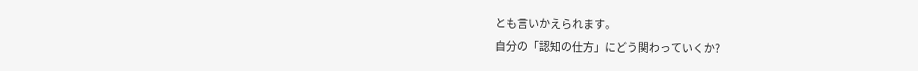とも言いかえられます。
自分の「認知の仕方」にどう関わっていくか?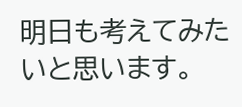明日も考えてみたいと思います。